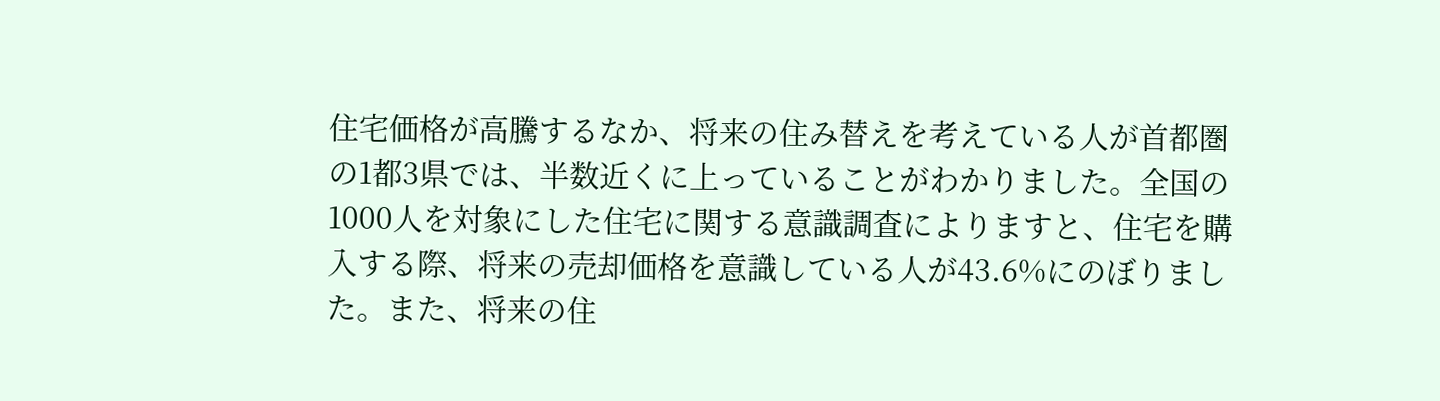住宅価格が高騰するなか、将来の住み替えを考えている人が首都圏の1都3県では、半数近くに上っていることがわかりました。全国の1000人を対象にした住宅に関する意識調査によりますと、住宅を購入する際、将来の売却価格を意識している人が43.6%にのぼりました。また、将来の住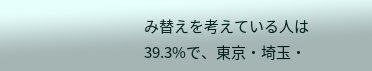み替えを考えている人は39.3%で、東京・埼玉・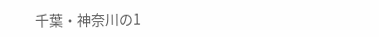千葉・神奈川の1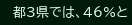都3県では、46%と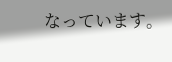なっています。